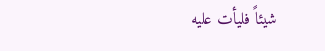شيئاً فليأت عليه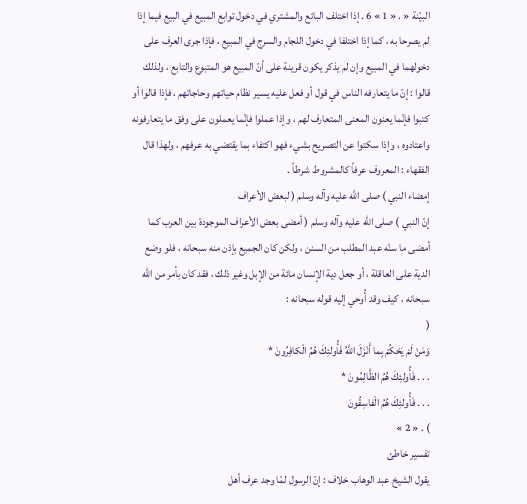البيّنة « . « 1 » 6 . إذا اختلف البائع والمشتري في دخول توابع المبيع في البيع فيما إذا لم يصرحا به ، كما إذا اختلفا في دخول اللجام والسرج في المبيع ، فإذا جرى العرف على دخولهما في المبيع وإن لم يذكر يكون قرينة على أنّ المبيع هو المتبوع والتابع ، ولذلك قالوا : إنّ ما يتعارفه الناس في قول أو فعل عليه يسير نظام حياتهم وحاجاتهم ، فإذا قالوا أو كتبوا فإنّما يعنون المعنى المتعارف لهم ، وإذا عملوا فإنّما يعملون على وفق ما يتعارفونه واعتادوه ، وإذا سكتوا عن التصريح بشيء فهو اكتفاء بما يقتضي به عرفهم ، ولهذا قال الفقهاء : المعروف عرفاً كالمشروط شرطاً .
إمضاء النبي ) صلى الله عليه وآله وسلم ( لبعض الأعراف
إنّ النبي ) صلى الله عليه وآله وسلم ( أمضى بعض الأعراف الموجودة بين العرب كما أمضى ما سنّه عبد المطلب من السنن ، ولكن كان الجميع بإذن منه سبحانه ، فلو وضع الدية على العاقلة ، أو جعل دية الإنسان مائة من الإبل وغير ذلك ، فقد كان بأمر من اللّه سبحانه ، كيف وقد أُوحي إليه قوله سبحانه :
(
وَمَنْ لَمْ يَحْكُمْ بِما أَنْزَلَ اللَّهُ فَأُولئِكَ هُمُ الْكافِرُونَ *
. . . فَأُولئِكَ هُمُ الظَّالِمُونَ *
. . . فَأُولئِكَ هُمُ الْفاسِقُونَ
) . « 2 »
تفسير خاطئ
يقول الشيخ عبد الوهاب خلاف : إنّ الرسول لمّا وجد عرف أهل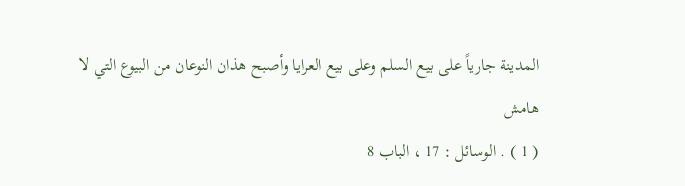المدينة جارياً على بيع السلم وعلى بيع العرايا وأصبح هذان النوعان من البيوع التي لا
هامش
( 1 ) . الوسائل : 17 ، الباب 8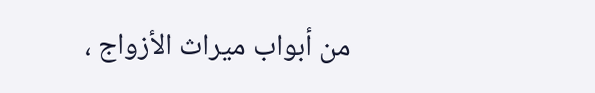من أبواب ميراث الأزواج ،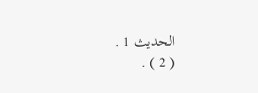الحديث 1 .
( 2 ) .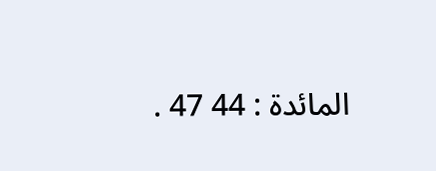المائدة : 44 47 .